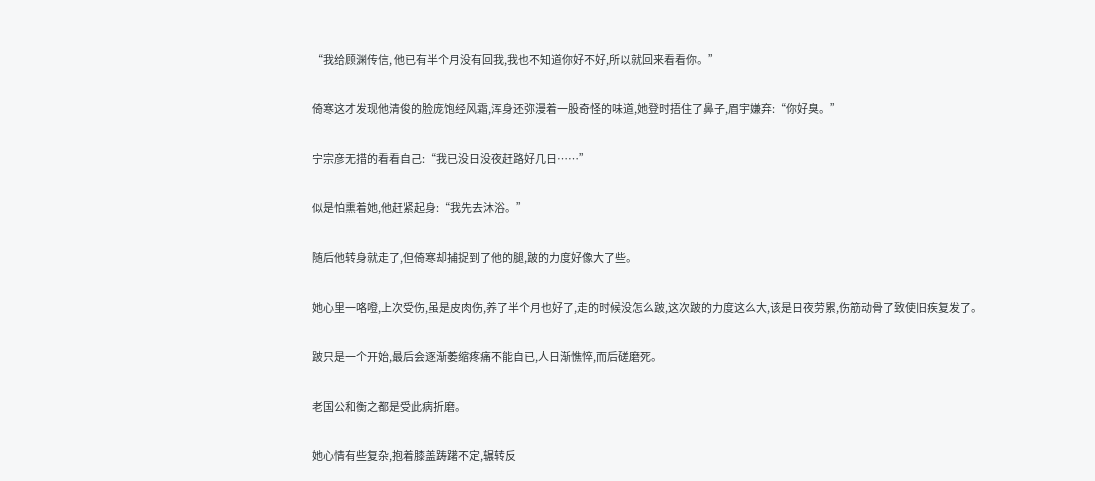“我给顾渊传信, 他已有半个月没有回我,我也不知道你好不好,所以就回来看看你。”

倚寒这才发现他清俊的脸庞饱经风霜,浑身还弥漫着一股奇怪的味道,她登时捂住了鼻子,眉宇嫌弃:“你好臭。”

宁宗彦无措的看看自己:“我已没日没夜赶路好几日……”

似是怕熏着她,他赶紧起身:“我先去沐浴。”

随后他转身就走了,但倚寒却捕捉到了他的腿,跛的力度好像大了些。

她心里一咯噔,上次受伤,虽是皮肉伤,养了半个月也好了,走的时候没怎么跛,这次跛的力度这么大,该是日夜劳累,伤筋动骨了致使旧疾复发了。

跛只是一个开始,最后会逐渐萎缩疼痛不能自已,人日渐憔悴,而后磋磨死。

老国公和衡之都是受此病折磨。

她心情有些复杂,抱着膝盖踌躇不定,辗转反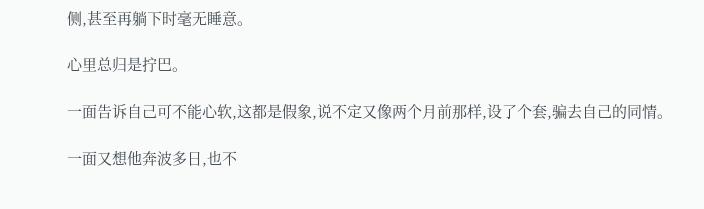侧,甚至再躺下时毫无睡意。

心里总归是拧巴。

一面告诉自己可不能心软,这都是假象,说不定又像两个月前那样,设了个套,骗去自己的同情。

一面又想他奔波多日,也不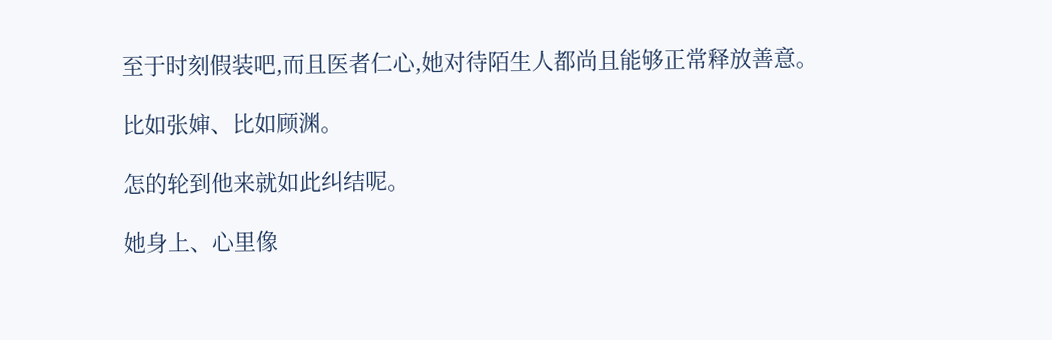至于时刻假装吧,而且医者仁心,她对待陌生人都尚且能够正常释放善意。

比如张婶、比如顾渊。

怎的轮到他来就如此纠结呢。

她身上、心里像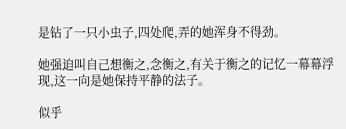是钻了一只小虫子,四处爬,弄的她浑身不得劲。

她强迫叫自己想衡之,念衡之,有关于衡之的记忆一幕幕浮现,这一向是她保持平静的法子。

似乎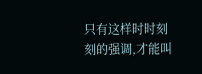只有这样时时刻刻的强调,才能叫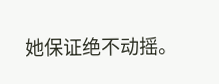她保证绝不动摇。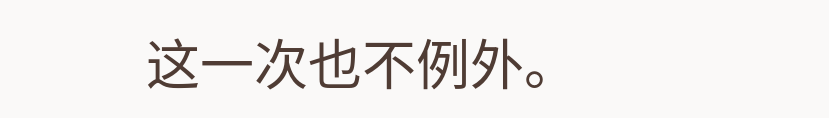这一次也不例外。